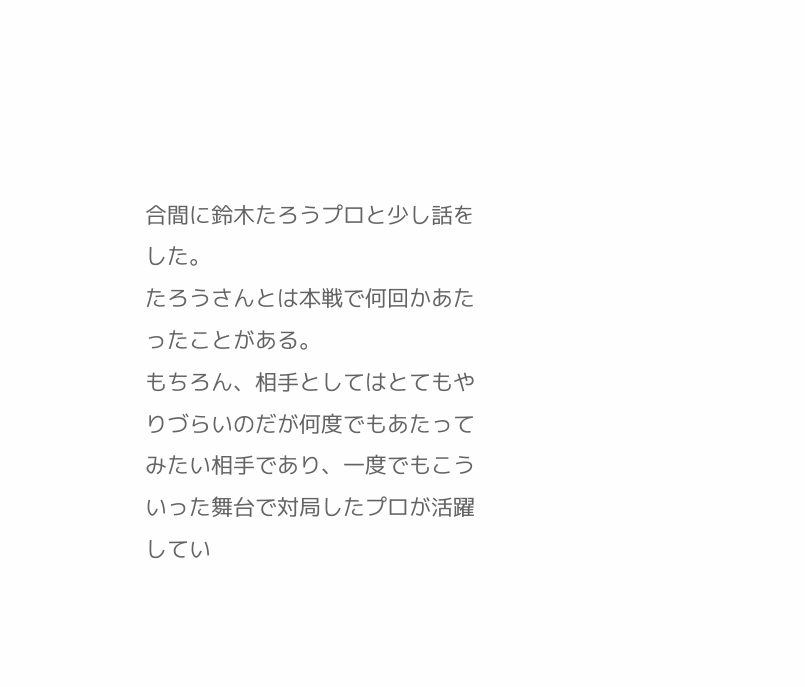合間に鈴木たろうプロと少し話をした。
たろうさんとは本戦で何回かあたったことがある。
もちろん、相手としてはとてもやりづらいのだが何度でもあたってみたい相手であり、一度でもこういった舞台で対局したプロが活躍してい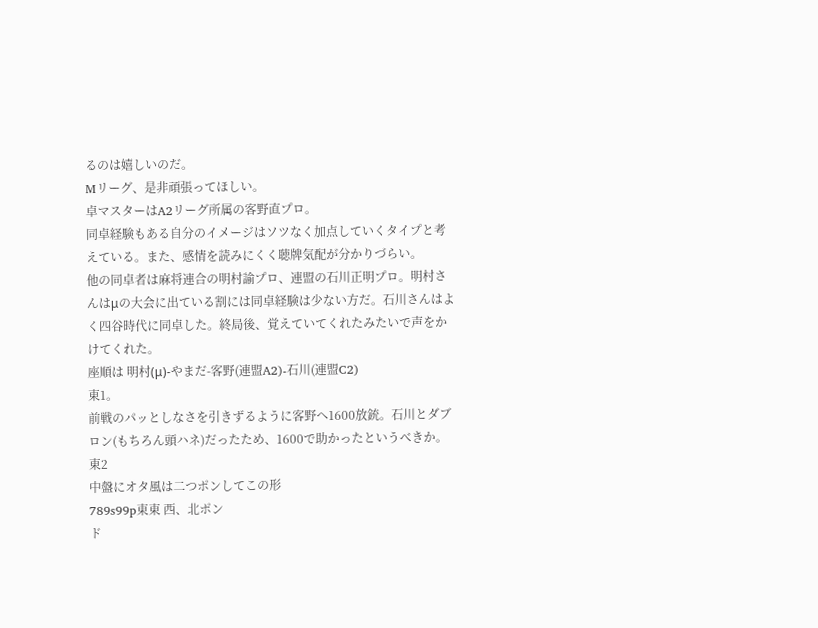るのは嬉しいのだ。
Mリーグ、是非頑張ってほしい。
卓マスターはA2リーグ所属の客野直プロ。
同卓経験もある自分のイメージはソツなく加点していくタイプと考えている。また、感情を読みにくく聴牌気配が分かりづらい。
他の同卓者は麻将連合の明村諭プロ、連盟の石川正明プロ。明村さんはμの大会に出ている割には同卓経験は少ない方だ。石川さんはよく四谷時代に同卓した。終局後、覚えていてくれたみたいで声をかけてくれた。
座順は 明村(μ)-やまだ-客野(連盟A2)-石川(連盟C2)
東1。
前戦のパッとしなさを引きずるように客野へ1600放銃。石川とダブロン(もちろん頭ハネ)だったため、1600で助かったというべきか。
東2
中盤にオタ風は二つポンしてこの形
789s99p東東 西、北ポン
ド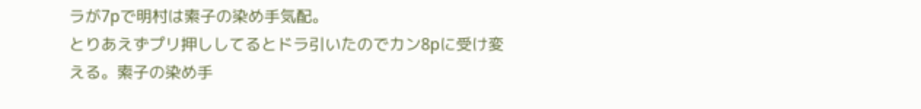ラが7pで明村は索子の染め手気配。
とりあえずプリ押ししてるとドラ引いたのでカン8pに受け変える。索子の染め手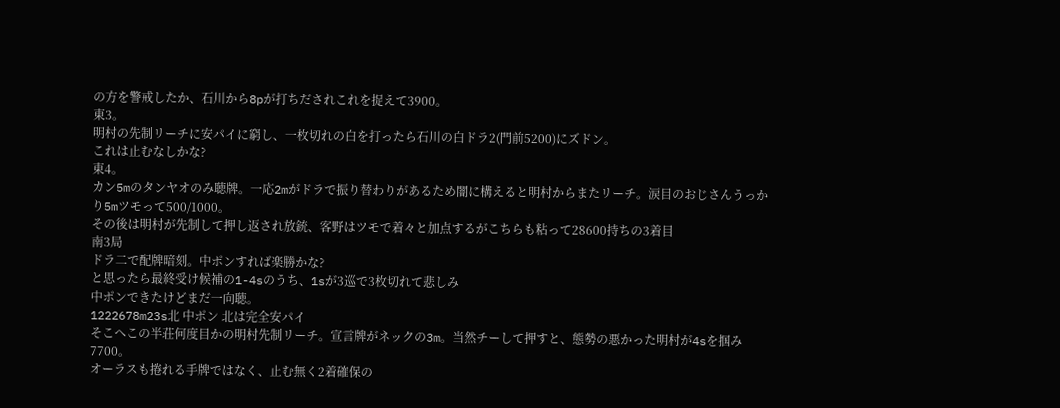の方を警戒したか、石川から8pが打ちだされこれを捉えて3900。
東3。
明村の先制リーチに安パイに窮し、一枚切れの白を打ったら石川の白ドラ2(門前5200)にズドン。
これは止むなしかな?
東4。
カン5mのタンヤオのみ聴牌。一応2mがドラで振り替わりがあるため闇に構えると明村からまたリーチ。涙目のおじさんうっかり5mツモって500/1000。
その後は明村が先制して押し返され放銃、客野はツモで着々と加点するがこちらも粘って28600持ちの3着目
南3局
ドラ二で配牌暗刻。中ポンすれば楽勝かな?
と思ったら最終受け候補の1-4sのうち、1sが3巡で3枚切れて悲しみ
中ポンできたけどまだ一向聴。
1222678m23s北 中ポン 北は完全安パイ
そこへこの半荘何度目かの明村先制リーチ。宣言牌がネックの3m。当然チーして押すと、態勢の悪かった明村が4sを掴み7700。
オーラスも捲れる手牌ではなく、止む無く2着確保の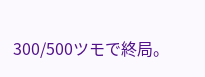300/500ツモで終局。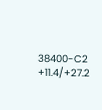38400-C2 +11.4/+27.2